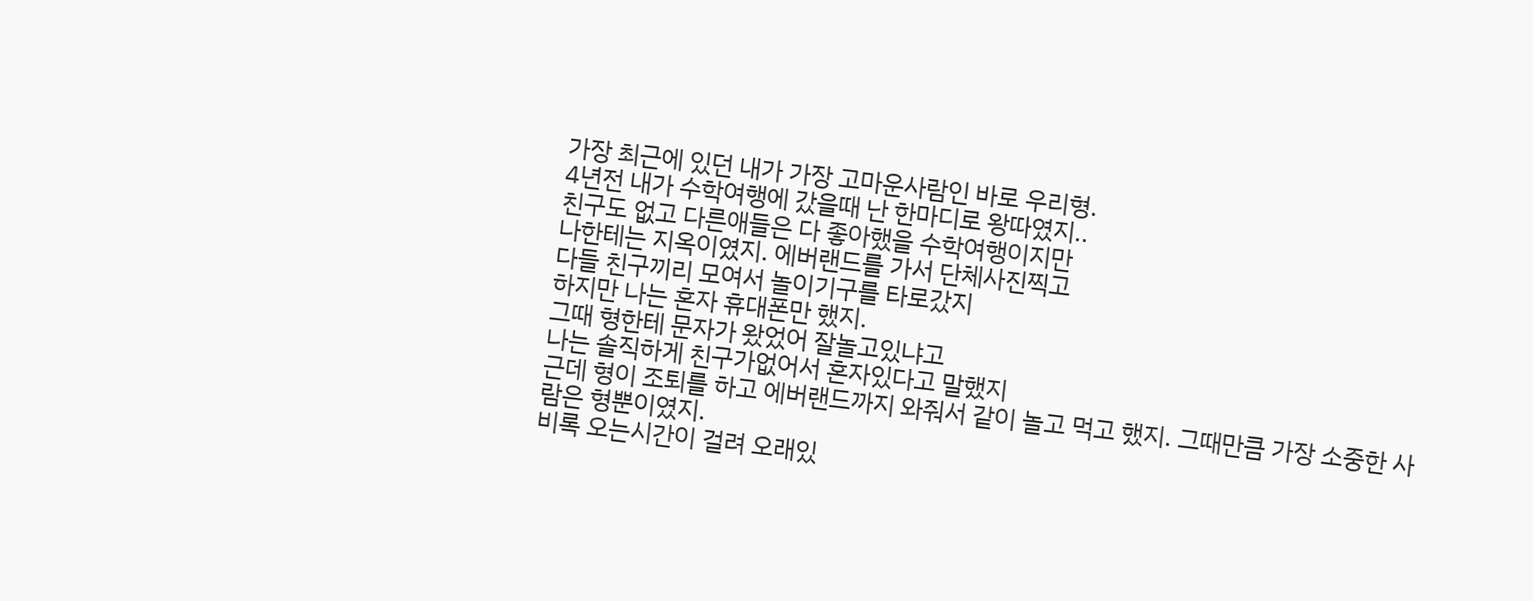가장 최근에 있던 내가 가장 고마운사람인 바로 우리형.
4년전 내가 수학여행에 갔을때 난 한마디로 왕따였지..
친구도 없고 다른애들은 다 좋아했을 수학여행이지만
나한테는 지옥이였지. 에버랜드를 가서 단체사진찍고
다들 친구끼리 모여서 놀이기구를 타로갔지
하지만 나는 혼자 휴대폰만 했지.
그때 형한테 문자가 왔었어 잘놀고있냐고
나는 솔직하게 친구가없어서 혼자있다고 말했지
근데 형이 조퇴를 하고 에버랜드까지 와줘서 같이 놀고 먹고 했지. 그때만큼 가장 소중한 사람은 형뿐이였지.
비록 오는시간이 걸려 오래있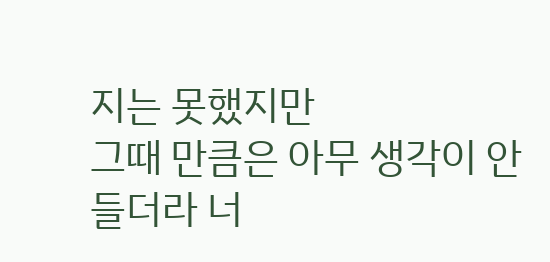지는 못했지만
그때 만큼은 아무 생각이 안들더라 너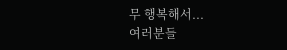무 행복해서...
여러분들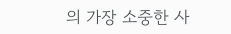의 가장 소중한 사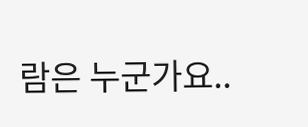람은 누군가요..